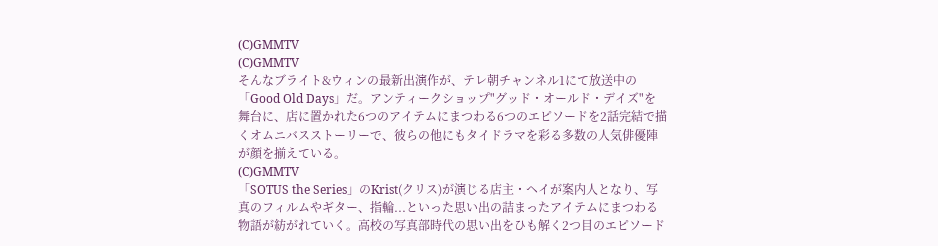(C)GMMTV
(C)GMMTV
そんなブライト&ウィンの最新出演作が、テレ朝チャンネル1にて放送中の「Good Old Days」だ。アンティークショップ"グッド・オールド・デイズ"を舞台に、店に置かれた6つのアイテムにまつわる6つのエピソードを2話完結で描くオムニバスストーリーで、彼らの他にもタイドラマを彩る多数の人気俳優陣が顔を揃えている。
(C)GMMTV
「SOTUS the Series」のKrist(クリス)が演じる店主・ヘイが案内人となり、写真のフィルムやギター、指輪...といった思い出の詰まったアイテムにまつわる物語が紡がれていく。高校の写真部時代の思い出をひも解く2つ目のエピソード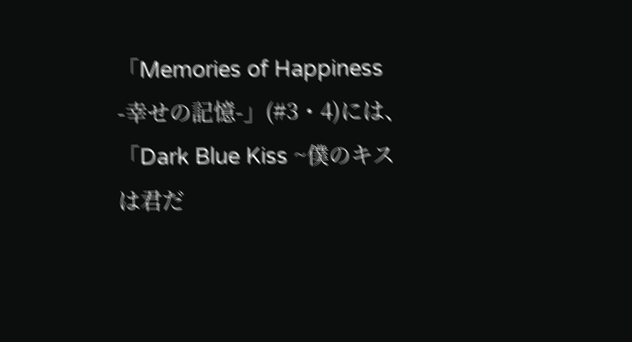「Memories of Happiness -幸せの記憶-」(#3・4)には、「Dark Blue Kiss ~僕のキスは君だ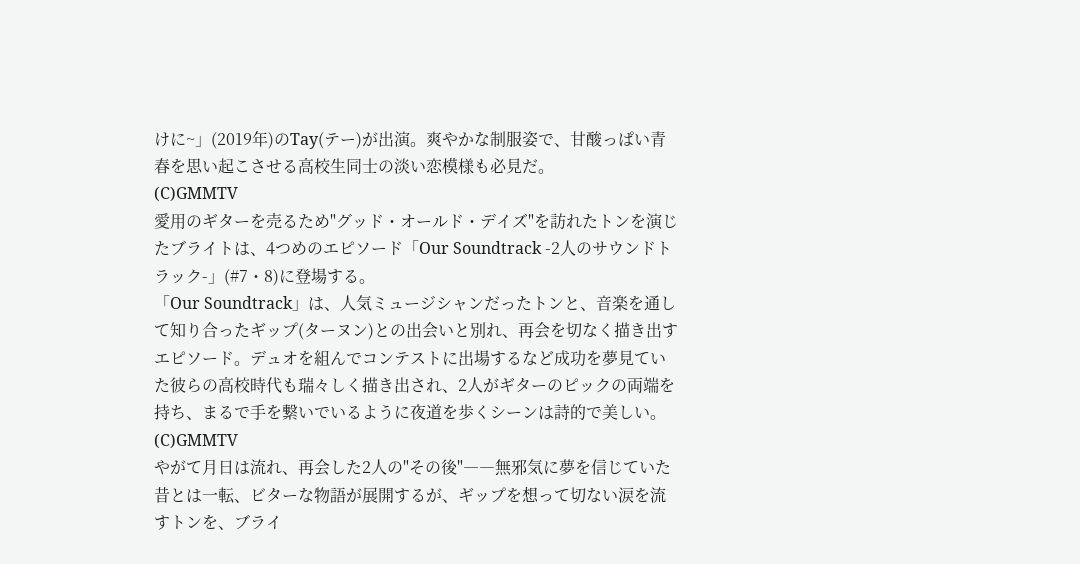けに~」(2019年)のTay(テー)が出演。爽やかな制服姿で、甘酸っぱい青春を思い起こさせる高校生同士の淡い恋模様も必見だ。
(C)GMMTV
愛用のギターを売るため"グッド・オールド・デイズ"を訪れたトンを演じたブライトは、4つめのエピソード「Our Soundtrack -2人のサウンドトラック-」(#7・8)に登場する。
「Our Soundtrack」は、人気ミュージシャンだったトンと、音楽を通して知り合ったギップ(ターヌン)との出会いと別れ、再会を切なく描き出すエピソード。デュオを組んでコンテストに出場するなど成功を夢見ていた彼らの高校時代も瑞々しく描き出され、2人がギターのピックの両端を持ち、まるで手を繋いでいるように夜道を歩くシーンは詩的で美しい。
(C)GMMTV
やがて月日は流れ、再会した2人の"その後"――無邪気に夢を信じていた昔とは一転、ビターな物語が展開するが、ギップを想って切ない涙を流すトンを、ブライ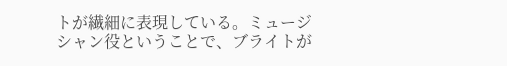トが繊細に表現している。ミュージシャン役ということで、ブライトが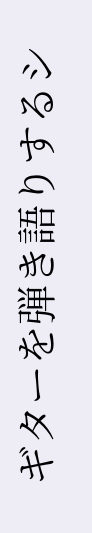ギターを弾き語りするシ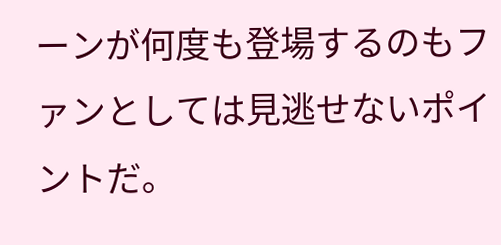ーンが何度も登場するのもファンとしては見逃せないポイントだ。